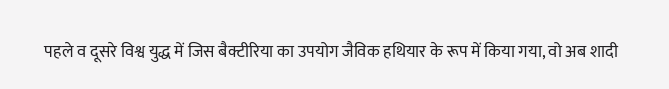पहले व दूसरे विश्व युद्ध में जिस बैक्टीरिया का उपयोग जैविक हथियार के रूप में किया गया, वो अब शादी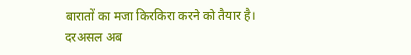बारातों का मजा किरकिरा करने को तैयार है।
दरअसल अब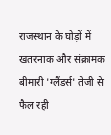राजस्थान के घोड़ों में खतरनाक और संक्रामक बीमारी 'ग्लैंडर्स' तेजी से फैल रही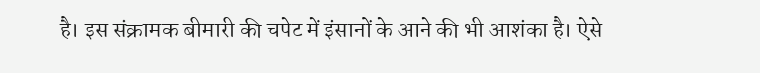है। इस संक्रामक बीमारी की चपेट में इंसानों के आने की भी आशंका है। ऐसे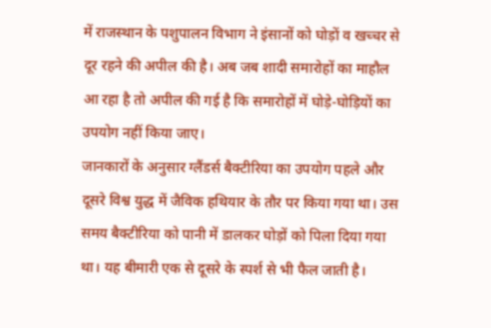में राजस्थान के पशुपालन विभाग ने इंसानों को घोड़ों व खच्चर से दूर रहने की अपील की है। अब जब शादी समारोहों का माहौल आ रहा है तो अपील की गई है कि समारोहों में घोड़े-घोड़ियों का उपयोग नहीं किया जाए।
जानकारों के अनुसार ग्लैंडर्स बैक्टीरिया का उपयोग पहले और दूसरे विश्व युद्ध में जैविक हथियार के तौर पर किया गया था। उस समय बैक्टीरिया को पानी में डालकर घोड़ों को पिला दिया गया था। यह बीमारी एक से दूसरे के स्पर्श से भी फैल जाती है।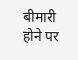बीमारी होने पर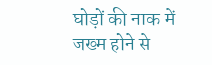घोड़ों की नाक में जख्म होने से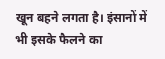खून बहने लगता है। इंसानों में भी इसके फैलने का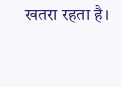खतरा रहता है।